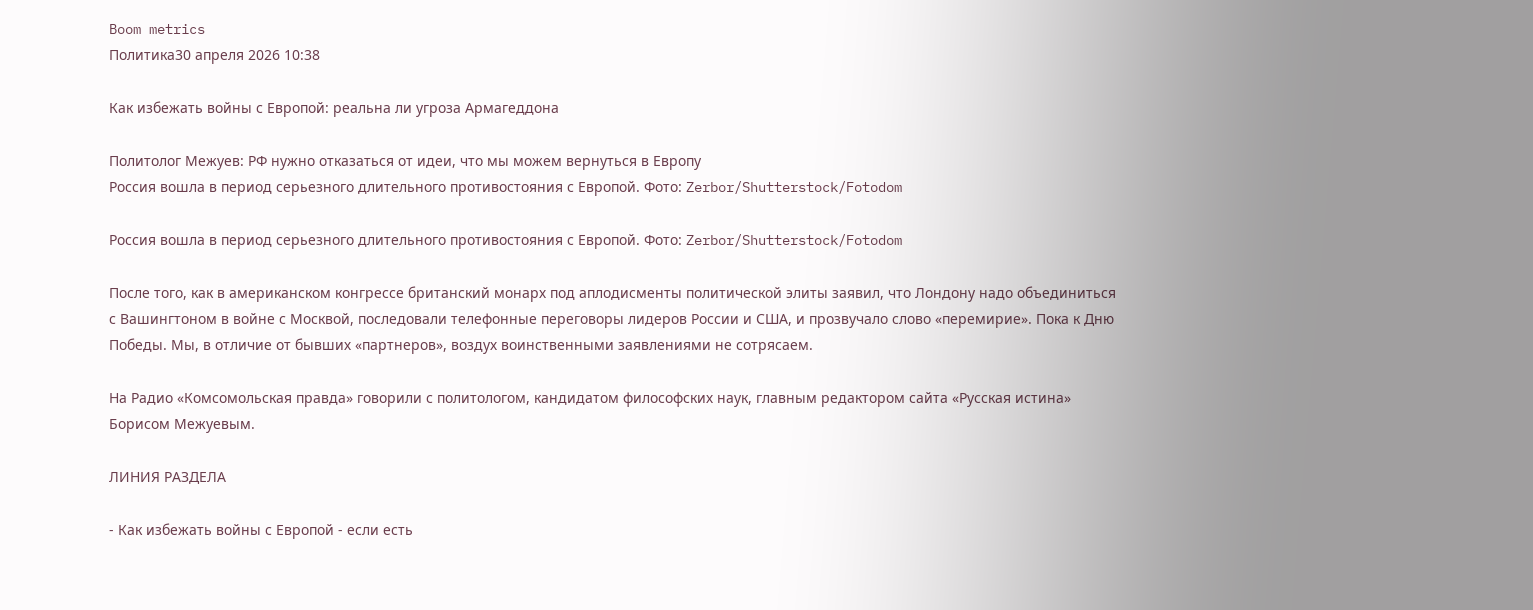Boom metrics
Политика30 апреля 2026 10:38

Как избежать войны с Европой: реальна ли угроза Армагеддона

Политолог Межуев: РФ нужно отказаться от идеи, что мы можем вернуться в Европу
Россия вошла в период серьезного длительного противостояния с Европой. Фото: Zerbor/Shutterstock/Fotodom

Россия вошла в период серьезного длительного противостояния с Европой. Фото: Zerbor/Shutterstock/Fotodom

После того, как в американском конгрессе британский монарх под аплодисменты политической элиты заявил, что Лондону надо объединиться с Вашингтоном в войне с Москвой, последовали телефонные переговоры лидеров России и США, и прозвучало слово «перемирие». Пока к Дню Победы. Мы, в отличие от бывших «партнеров», воздух воинственными заявлениями не сотрясаем.

На Радио «Комсомольская правда» говорили с политологом, кандидатом философских наук, главным редактором сайта «Русская истина» Борисом Межуевым.

ЛИНИЯ РАЗДЕЛА

- Как избежать войны с Европой - если есть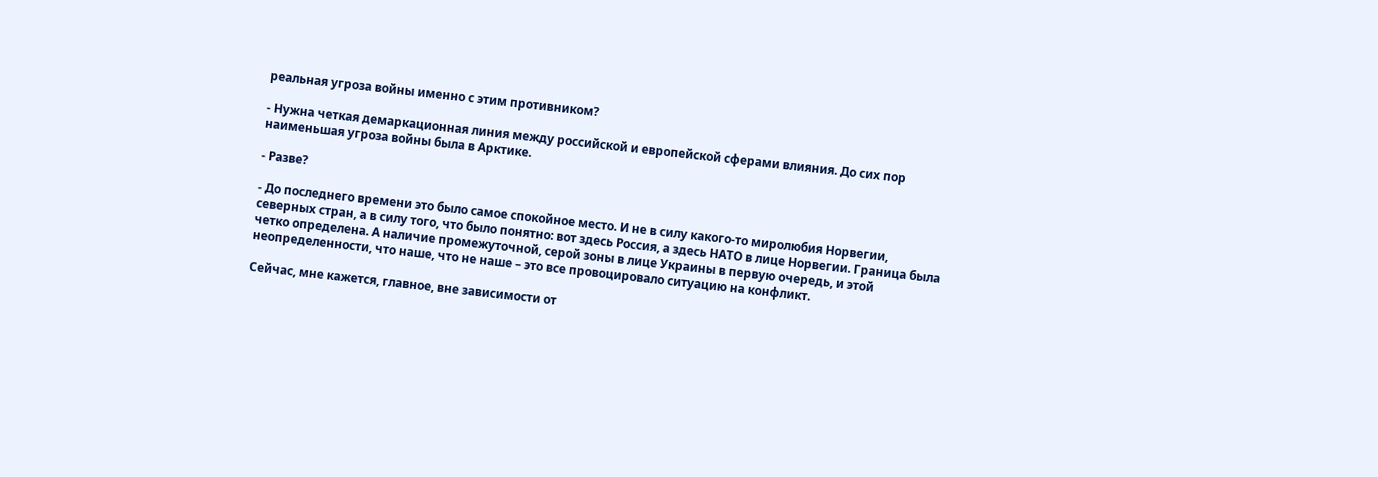реальная угроза войны именно с этим противником?

- Нужна четкая демаркационная линия между российской и европейской сферами влияния. До сих пор наименьшая угроза войны была в Арктике.

- Разве?

- До последнего времени это было самое спокойное место. И не в силу какого-то миролюбия Норвегии, северных стран, а в силу того, что было понятно: вот здесь Россия, а здесь НАТО в лице Норвегии. Граница была четко определена. А наличие промежуточной, серой зоны в лице Украины в первую очередь, и этой неопределенности, что наше, что не наше – это все провоцировало ситуацию на конфликт.

Сейчас, мне кажется, главное, вне зависимости от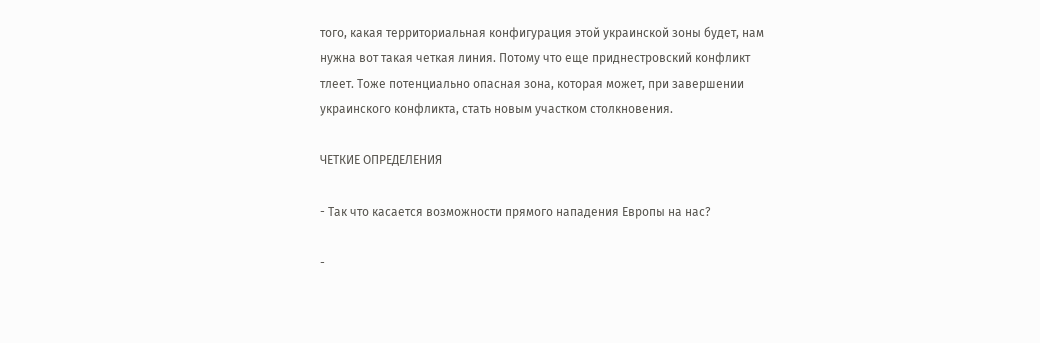того, какая территориальная конфигурация этой украинской зоны будет, нам нужна вот такая четкая линия. Потому что еще приднестровский конфликт тлеет. Тоже потенциально опасная зона, которая может, при завершении украинского конфликта, стать новым участком столкновения.

ЧЕТКИЕ ОПРЕДЕЛЕНИЯ

- Так что касается возможности прямого нападения Европы на нас?

-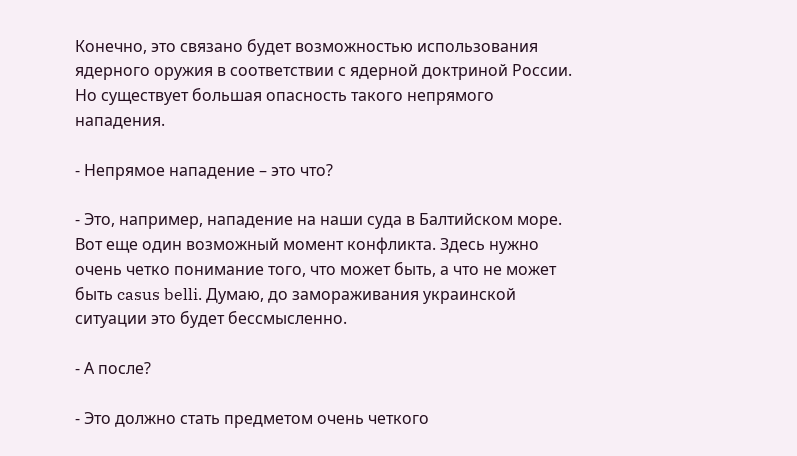Конечно, это связано будет возможностью использования ядерного оружия в соответствии с ядерной доктриной России. Но существует большая опасность такого непрямого нападения.

- Непрямое нападение – это что?

- Это, например, нападение на наши суда в Балтийском море. Вот еще один возможный момент конфликта. Здесь нужно очень четко понимание того, что может быть, а что не может быть casus belli. Думаю, до замораживания украинской ситуации это будет бессмысленно.

- А после?

- Это должно стать предметом очень четкого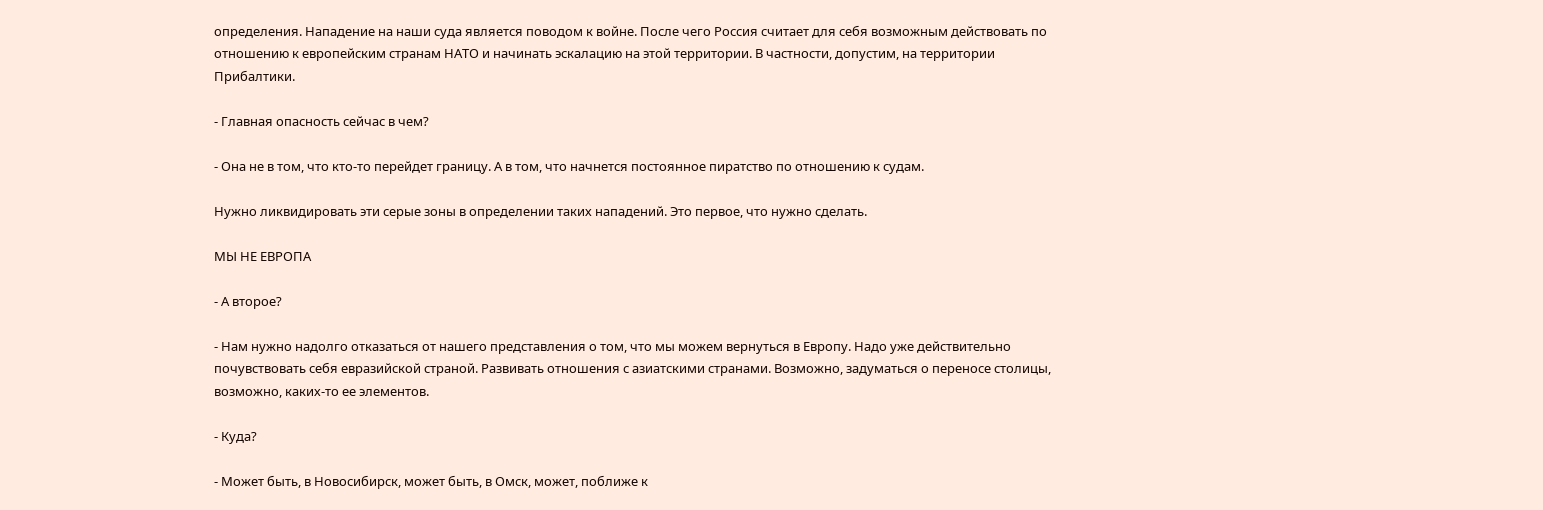определения. Нападение на наши суда является поводом к войне. После чего Россия считает для себя возможным действовать по отношению к европейским странам НАТО и начинать эскалацию на этой территории. В частности, допустим, на территории Прибалтики.

- Главная опасность сейчас в чем?

- Она не в том, что кто-то перейдет границу. А в том, что начнется постоянное пиратство по отношению к судам.

Нужно ликвидировать эти серые зоны в определении таких нападений. Это первое, что нужно сделать.

МЫ НЕ ЕВРОПА

- А второе?

- Нам нужно надолго отказаться от нашего представления о том, что мы можем вернуться в Европу. Надо уже действительно почувствовать себя евразийской страной. Развивать отношения с азиатскими странами. Возможно, задуматься о переносе столицы, возможно, каких-то ее элементов.

- Куда?

- Может быть, в Новосибирск, может быть, в Омск, может, поближе к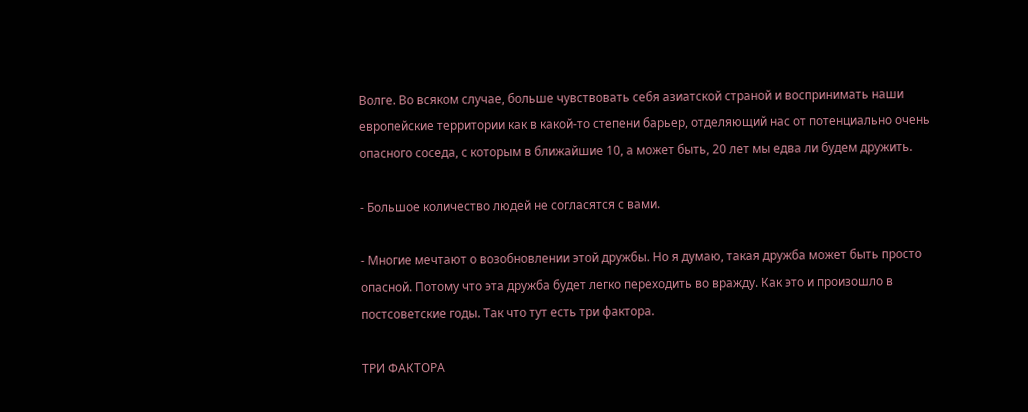Волге. Во всяком случае, больше чувствовать себя азиатской страной и воспринимать наши европейские территории как в какой-то степени барьер, отделяющий нас от потенциально очень опасного соседа, с которым в ближайшие 10, а может быть, 20 лет мы едва ли будем дружить.

- Большое количество людей не согласятся с вами.

- Многие мечтают о возобновлении этой дружбы. Но я думаю, такая дружба может быть просто опасной. Потому что эта дружба будет легко переходить во вражду. Как это и произошло в постсоветские годы. Так что тут есть три фактора.

ТРИ ФАКТОРА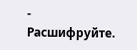- Расшифруйте.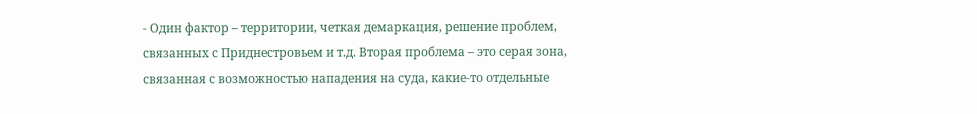- Один фактор – территории, четкая демаркация, решение проблем, связанных с Приднестровьем и т.д. Вторая проблема – это серая зона, связанная с возможностью нападения на суда, какие-то отдельные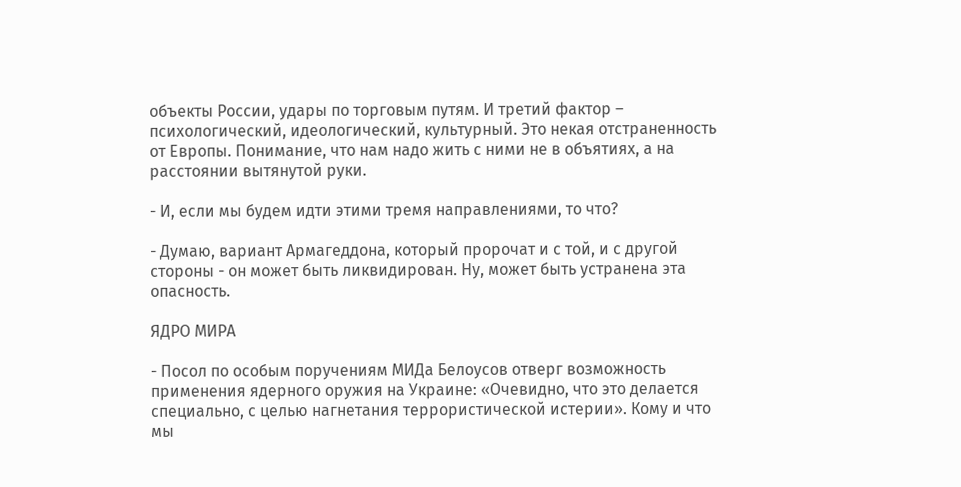объекты России, удары по торговым путям. И третий фактор – психологический, идеологический, культурный. Это некая отстраненность от Европы. Понимание, что нам надо жить с ними не в объятиях, а на расстоянии вытянутой руки.

- И, если мы будем идти этими тремя направлениями, то что?

- Думаю, вариант Армагеддона, который пророчат и с той, и с другой стороны - он может быть ликвидирован. Ну, может быть устранена эта опасность.

ЯДРО МИРА

- Посол по особым поручениям МИДа Белоусов отверг возможность применения ядерного оружия на Украине: «Очевидно, что это делается специально, с целью нагнетания террористической истерии». Кому и что мы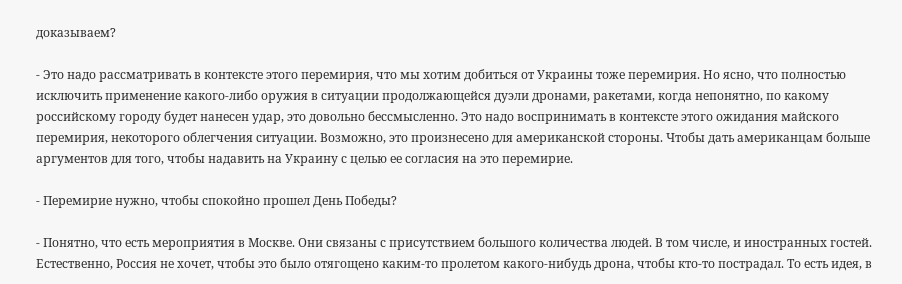доказываем?

- Это надо рассматривать в контексте этого перемирия, что мы хотим добиться от Украины тоже перемирия. Но ясно, что полностью исключить применение какого-либо оружия в ситуации продолжающейся дуэли дронами, ракетами, когда непонятно, по какому российскому городу будет нанесен удар, это довольно бессмысленно. Это надо воспринимать в контексте этого ожидания майского перемирия, некоторого облегчения ситуации. Возможно, это произнесено для американской стороны. Чтобы дать американцам больше аргументов для того, чтобы надавить на Украину с целью ее согласия на это перемирие.

- Перемирие нужно, чтобы спокойно прошел День Победы?

- Понятно, что есть мероприятия в Москве. Они связаны с присутствием большого количества людей. В том числе, и иностранных гостей. Естественно, Россия не хочет, чтобы это было отягощено каким-то пролетом какого-нибудь дрона, чтобы кто-то пострадал. То есть идея, в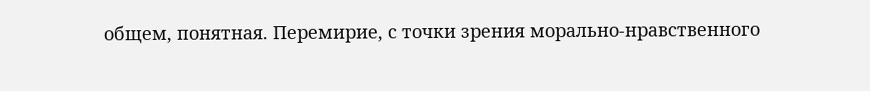общем, понятная. Перемирие, с точки зрения морально-нравственного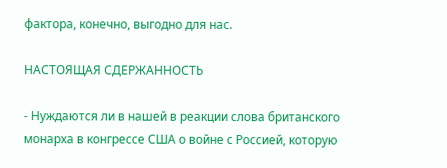фактора, конечно, выгодно для нас.

НАСТОЯЩАЯ СДЕРЖАННОСТЬ

- Нуждаются ли в нашей в реакции слова британского монарха в конгрессе США о войне с Россией, которую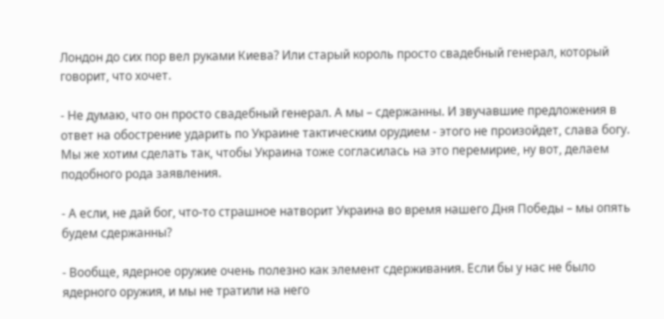Лондон до сих пор вел руками Киева? Или старый король просто свадебный генерал, который говорит, что хочет.

- Не думаю, что он просто свадебный генерал. А мы – сдержанны. И звучавшие предложения в ответ на обострение ударить по Украине тактическим орудием - этого не произойдет, слава богу. Мы же хотим сделать так, чтобы Украина тоже согласилась на это перемирие, ну вот, делаем подобного рода заявления.

- А если, не дай бог, что-то страшное натворит Украина во время нашего Дня Победы – мы опять будем сдержанны?

- Вообще, ядерное оружие очень полезно как элемент сдерживания. Если бы у нас не было ядерного оружия, и мы не тратили на него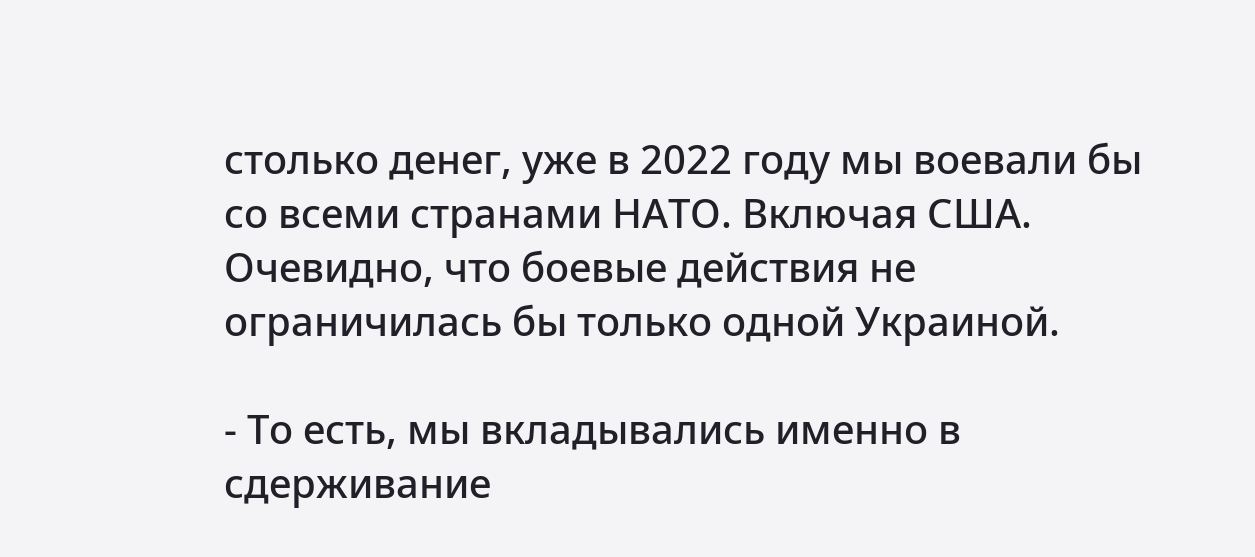столько денег, уже в 2022 году мы воевали бы со всеми странами НАТО. Включая США. Очевидно, что боевые действия не ограничилась бы только одной Украиной.

- То есть, мы вкладывались именно в сдерживание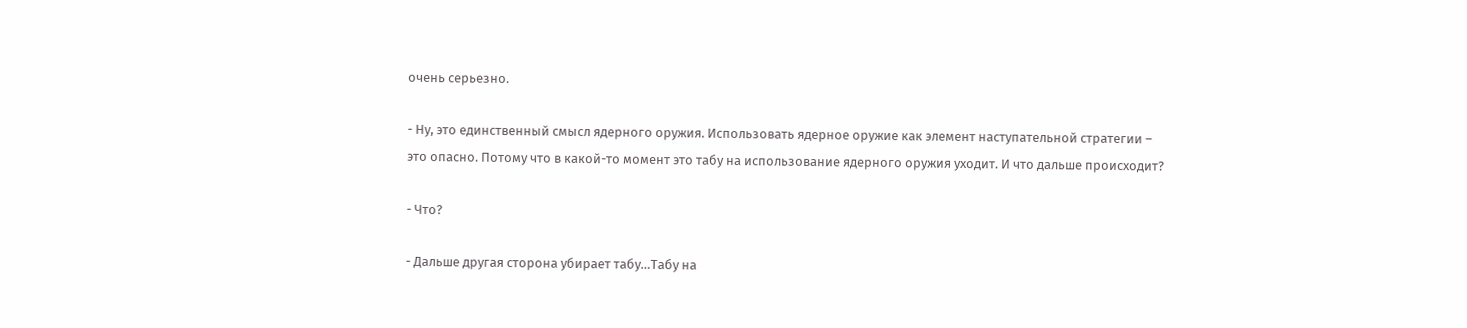очень серьезно.

- Ну, это единственный смысл ядерного оружия. Использовать ядерное оружие как элемент наступательной стратегии – это опасно. Потому что в какой-то момент это табу на использование ядерного оружия уходит. И что дальше происходит?

- Что?

- Дальше другая сторона убирает табу…Табу на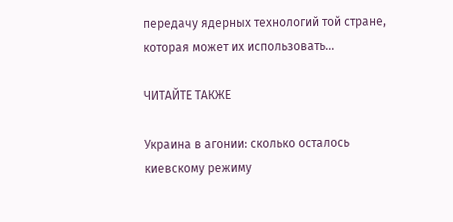передачу ядерных технологий той стране, которая может их использовать...

ЧИТАЙТЕ ТАКЖЕ

Украина в агонии: сколько осталось киевскому режиму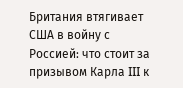Британия втягивает США в войну с Россией: что стоит за призывом Карла III к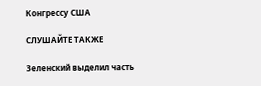Конгрессу США

СЛУШАЙТЕ ТАКЖЕ

Зеленский выделил часть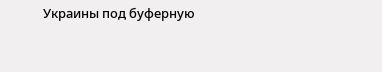Украины под буферную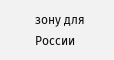зону для России